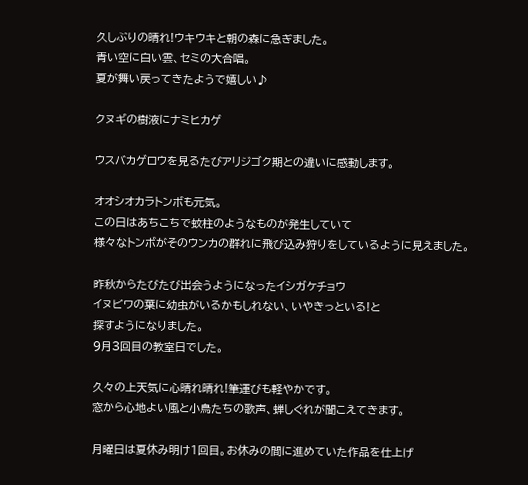久しぶりの晴れ!ウキウキと朝の森に急ぎました。
青い空に白い雲、セミの大合唱。
夏が舞い戻ってきたようで嬉しい♪

クヌギの樹液にナミヒカゲ

ウスバカゲロウを見るたびアリジゴク期との違いに感動します。

オオシオカラトンボも元気。
この日はあちこちで蚊柱のようなものが発生していて
様々なトンボがそのウンカの群れに飛び込み狩りをしているように見えました。

昨秋からたびたび出会うようになったイシガケチョウ
イヌビワの葉に幼虫がいるかもしれない、いやきっといる!と
探すようになりました。
9月3回目の教室日でした。

久々の上天気に心晴れ晴れ!筆運びも軽やかです。
窓から心地よい風と小鳥たちの歌声、蝉しぐれが聞こえてきます。

月曜日は夏休み明け1回目。お休みの間に進めていた作品を仕上げ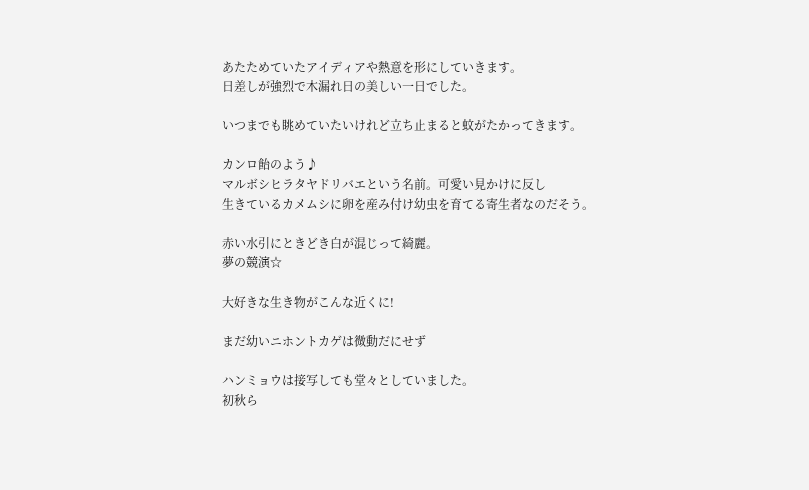あたためていたアイディアや熱意を形にしていきます。
日差しが強烈で木漏れ日の美しい一日でした。

いつまでも眺めていたいけれど立ち止まると蚊がたかってきます。

カンロ飴のよう♪
マルボシヒラタヤドリバエという名前。可愛い見かけに反し
生きているカメムシに卵を産み付け幼虫を育てる寄生者なのだそう。

赤い水引にときどき白が混じって綺麗。
夢の競演☆

大好きな生き物がこんな近くに!

まだ幼いニホントカゲは微動だにせず

ハンミョウは接写しても堂々としていました。
初秋ら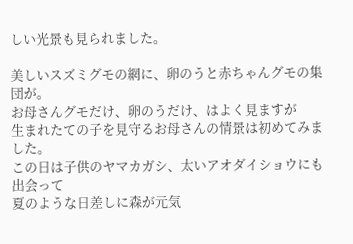しい光景も見られました。

美しいスズミグモの網に、卵のうと赤ちゃんグモの集団が。
お母さんグモだけ、卵のうだけ、はよく見ますが
生まれたての子を見守るお母さんの情景は初めてみました。
この日は子供のヤマカガシ、太いアオダイショウにも出会って
夏のような日差しに森が元気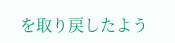を取り戻したよう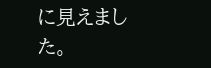に見えました。